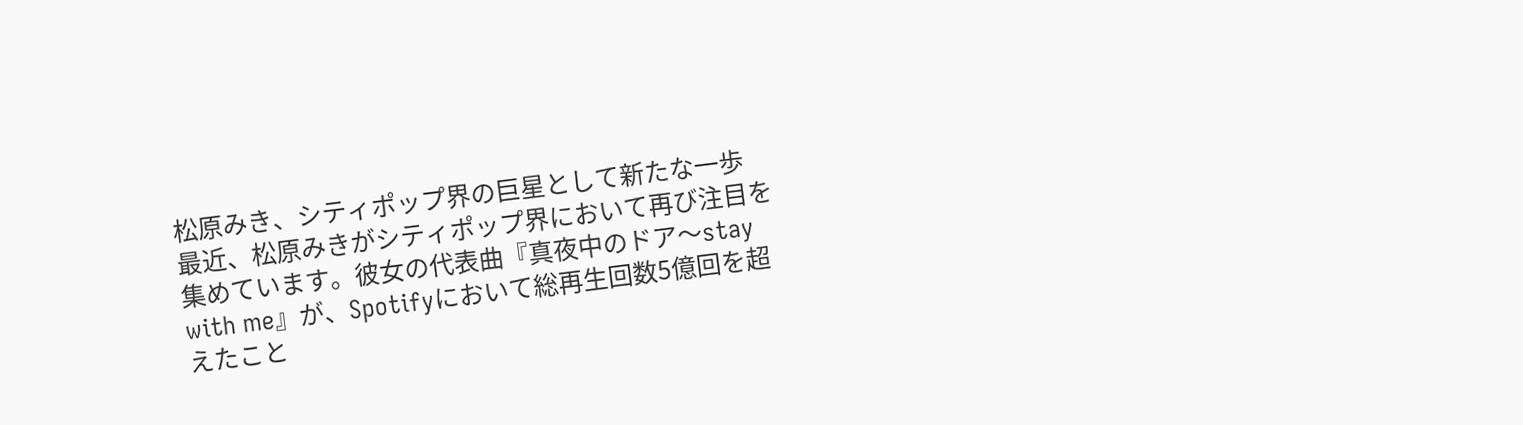松原みき、シティポップ界の巨星として新たな一歩
最近、松原みきがシティポップ界において再び注目を集めています。彼女の代表曲『真夜中のドア〜stay with me』が、Spotifyにおいて総再生回数5億回を超えたこと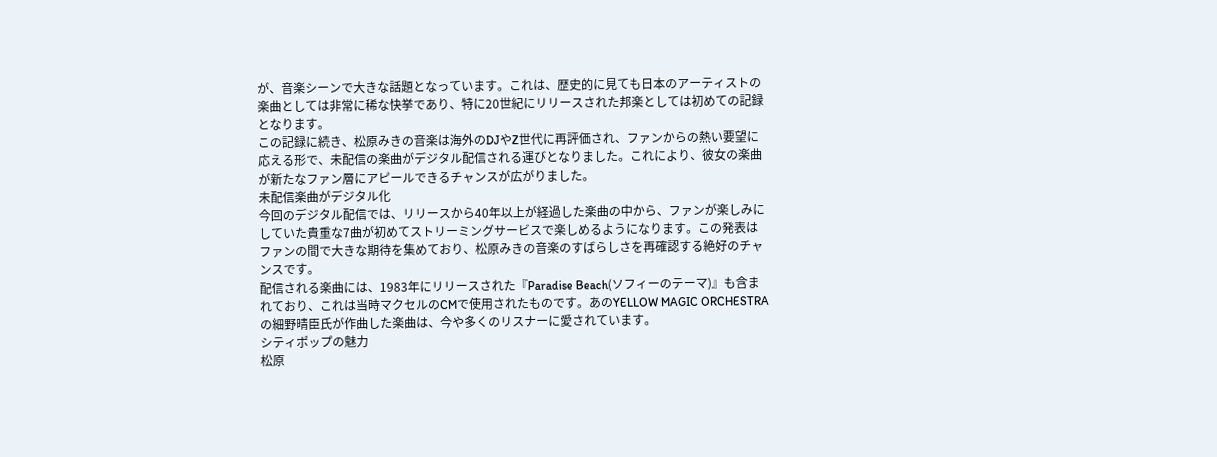が、音楽シーンで大きな話題となっています。これは、歴史的に見ても日本のアーティストの楽曲としては非常に稀な快挙であり、特に20世紀にリリースされた邦楽としては初めての記録となります。
この記録に続き、松原みきの音楽は海外のDJやZ世代に再評価され、ファンからの熱い要望に応える形で、未配信の楽曲がデジタル配信される運びとなりました。これにより、彼女の楽曲が新たなファン層にアピールできるチャンスが広がりました。
未配信楽曲がデジタル化
今回のデジタル配信では、リリースから40年以上が経過した楽曲の中から、ファンが楽しみにしていた貴重な7曲が初めてストリーミングサービスで楽しめるようになります。この発表はファンの間で大きな期待を集めており、松原みきの音楽のすばらしさを再確認する絶好のチャンスです。
配信される楽曲には、1983年にリリースされた『Paradise Beach(ソフィーのテーマ)』も含まれており、これは当時マクセルのCMで使用されたものです。あのYELLOW MAGIC ORCHESTRAの細野晴臣氏が作曲した楽曲は、今や多くのリスナーに愛されています。
シティポップの魅力
松原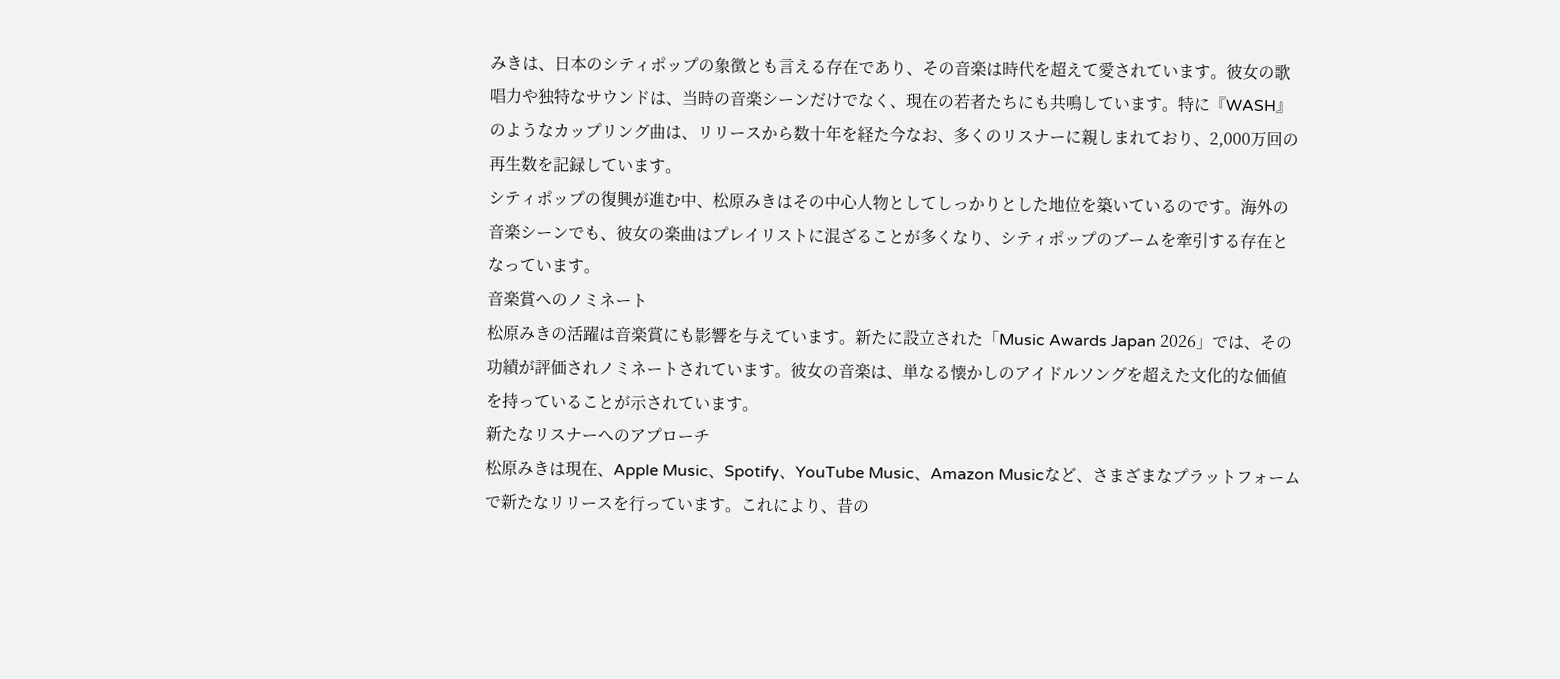みきは、日本のシティポップの象徴とも言える存在であり、その音楽は時代を超えて愛されています。彼女の歌唱力や独特なサウンドは、当時の音楽シーンだけでなく、現在の若者たちにも共鳴しています。特に『WASH』のようなカップリング曲は、リリースから数十年を経た今なお、多くのリスナーに親しまれており、2,000万回の再生数を記録しています。
シティポップの復興が進む中、松原みきはその中心人物としてしっかりとした地位を築いているのです。海外の音楽シーンでも、彼女の楽曲はプレイリストに混ざることが多くなり、シティポップのブームを牽引する存在となっています。
音楽賞へのノミネート
松原みきの活躍は音楽賞にも影響を与えています。新たに設立された「Music Awards Japan 2026」では、その功績が評価されノミネートされています。彼女の音楽は、単なる懐かしのアイドルソングを超えた文化的な価値を持っていることが示されています。
新たなリスナーへのアプローチ
松原みきは現在、Apple Music、Spotify、YouTube Music、Amazon Musicなど、さまざまなプラットフォームで新たなリリースを行っています。これにより、昔の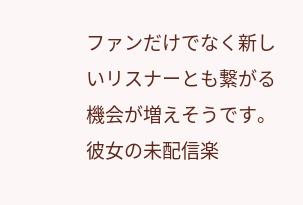ファンだけでなく新しいリスナーとも繋がる機会が増えそうです。彼女の未配信楽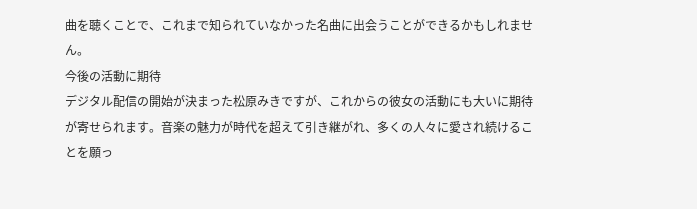曲を聴くことで、これまで知られていなかった名曲に出会うことができるかもしれません。
今後の活動に期待
デジタル配信の開始が決まった松原みきですが、これからの彼女の活動にも大いに期待が寄せられます。音楽の魅力が時代を超えて引き継がれ、多くの人々に愛され続けることを願っ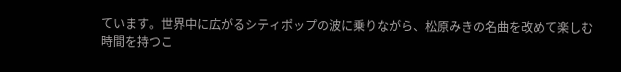ています。世界中に広がるシティポップの波に乗りながら、松原みきの名曲を改めて楽しむ時間を持つこ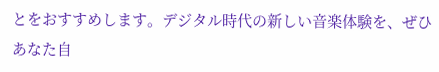とをおすすめします。デジタル時代の新しい音楽体験を、ぜひあなた自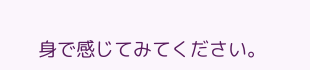身で感じてみてください。